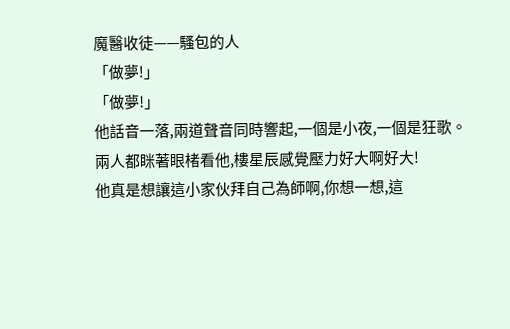魔醫收徒——騷包的人
「做夢!」
「做夢!」
他話音一落,兩道聲音同時響起,一個是小夜,一個是狂歌。
兩人都眯著眼楮看他,樓星辰感覺壓力好大啊好大!
他真是想讓這小家伙拜自己為師啊,你想一想,這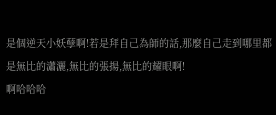是個逆天小妖孽啊!若是拜自己為師的話,那麼自己走到哪里都是無比的瀟灑,無比的張揚,無比的耀眼啊!
啊哈哈哈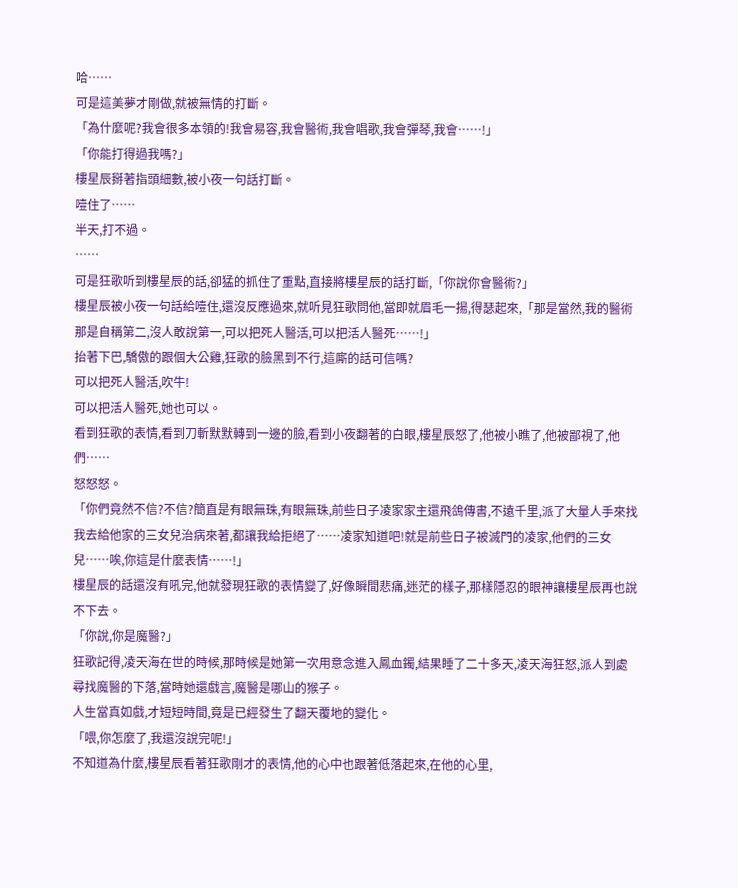哈……
可是這美夢才剛做,就被無情的打斷。
「為什麼呢?我會很多本領的!我會易容,我會醫術,我會唱歌,我會彈琴,我會……!」
「你能打得過我嗎?」
樓星辰掰著指頭細數,被小夜一句話打斷。
噎住了……
半天,打不過。
……
可是狂歌听到樓星辰的話,卻猛的抓住了重點,直接將樓星辰的話打斷,「你說你會醫術?」
樓星辰被小夜一句話給噎住,還沒反應過來,就听見狂歌問他,當即就眉毛一揚,得瑟起來,「那是當然,我的醫術那是自稱第二,沒人敢說第一,可以把死人醫活,可以把活人醫死……!」
抬著下巴,驕傲的跟個大公雞,狂歌的臉黑到不行,這廝的話可信嗎?
可以把死人醫活,吹牛!
可以把活人醫死,她也可以。
看到狂歌的表情,看到刀斬默默轉到一邊的臉,看到小夜翻著的白眼,樓星辰怒了,他被小瞧了,他被鄙視了,他們……
怒怒怒。
「你們竟然不信?不信?簡直是有眼無珠,有眼無珠,前些日子凌家家主還飛鴿傳書,不遠千里,派了大量人手來找我去給他家的三女兒治病來著,都讓我給拒絕了……凌家知道吧!就是前些日子被滅門的凌家,他們的三女兒……唉,你這是什麼表情……!」
樓星辰的話還沒有吼完,他就發現狂歌的表情變了,好像瞬間悲痛,迷茫的樣子,那樣隱忍的眼神讓樓星辰再也說不下去。
「你說,你是魔醫?」
狂歌記得,凌天海在世的時候,那時候是她第一次用意念進入鳳血鐲,結果睡了二十多天,凌天海狂怒,派人到處尋找魔醫的下落,當時她還戲言,魔醫是哪山的猴子。
人生當真如戲,才短短時間,竟是已經發生了翻天覆地的變化。
「喂,你怎麼了,我還沒說完呢!」
不知道為什麼,樓星辰看著狂歌剛才的表情,他的心中也跟著低落起來,在他的心里,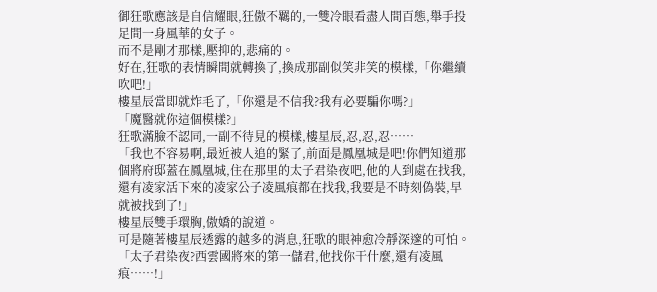御狂歌應該是自信耀眼,狂傲不羈的,一雙冷眼看盡人間百態,舉手投足間一身風華的女子。
而不是剛才那樣,壓抑的,悲痛的。
好在,狂歌的表情瞬間就轉換了,換成那副似笑非笑的模樣,「你繼續吹吧!」
樓星辰當即就炸毛了,「你還是不信我?我有必要騙你嗎?」
「魔醫就你這個模樣?」
狂歌滿臉不認同,一副不待見的模樣,樓星辰,忍,忍,忍……
「我也不容易啊,最近被人追的緊了,前面是鳳凰城是吧!你們知道那個將府邸蓋在鳳凰城,住在那里的太子君染夜吧,他的人到處在找我,還有凌家活下來的凌家公子凌風痕都在找我,我要是不時刻偽裝,早就被找到了!」
樓星辰雙手環胸,傲嬌的說道。
可是隨著樓星辰透露的越多的消息,狂歌的眼神愈冷靜深邃的可怕。
「太子君染夜?西雲國將來的第一儲君,他找你干什麼,還有凌風痕……!」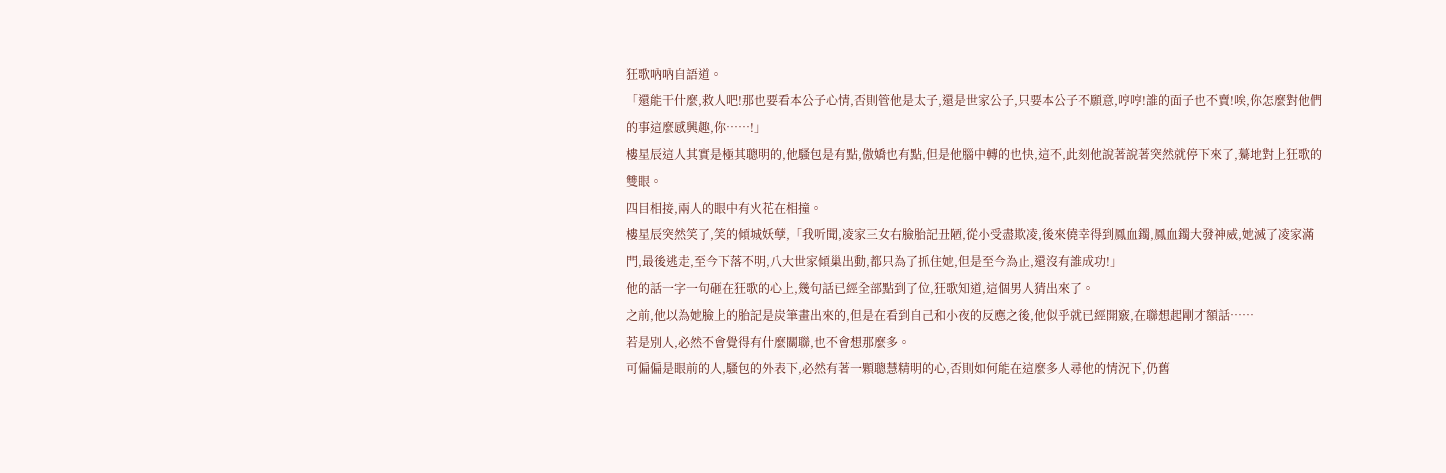狂歌吶吶自語道。
「還能干什麼,救人吧!那也要看本公子心情,否則管他是太子,還是世家公子,只要本公子不願意,哼哼!誰的面子也不賣!唉,你怎麼對他們的事這麼感興趣,你……!」
樓星辰這人其實是極其聰明的,他騷包是有點,傲嬌也有點,但是他腦中轉的也快,這不,此刻他說著說著突然就停下來了,驀地對上狂歌的雙眼。
四目相接,兩人的眼中有火花在相撞。
樓星辰突然笑了,笑的傾城妖孽,「我听聞,凌家三女右臉胎記丑陋,從小受盡欺凌,後來僥幸得到鳳血鐲,鳳血鐲大發神威,她滅了凌家滿門,最後逃走,至今下落不明,八大世家傾巢出動,都只為了抓住她,但是至今為止,還沒有誰成功!」
他的話一字一句砸在狂歌的心上,幾句話已經全部點到了位,狂歌知道,這個男人猜出來了。
之前,他以為她臉上的胎記是炭筆畫出來的,但是在看到自己和小夜的反應之後,他似乎就已經開竅,在聯想起剛才額話……
若是別人,必然不會覺得有什麼關聯,也不會想那麼多。
可偏偏是眼前的人,騷包的外表下,必然有著一顆聰慧精明的心,否則如何能在這麼多人尋他的情況下,仍舊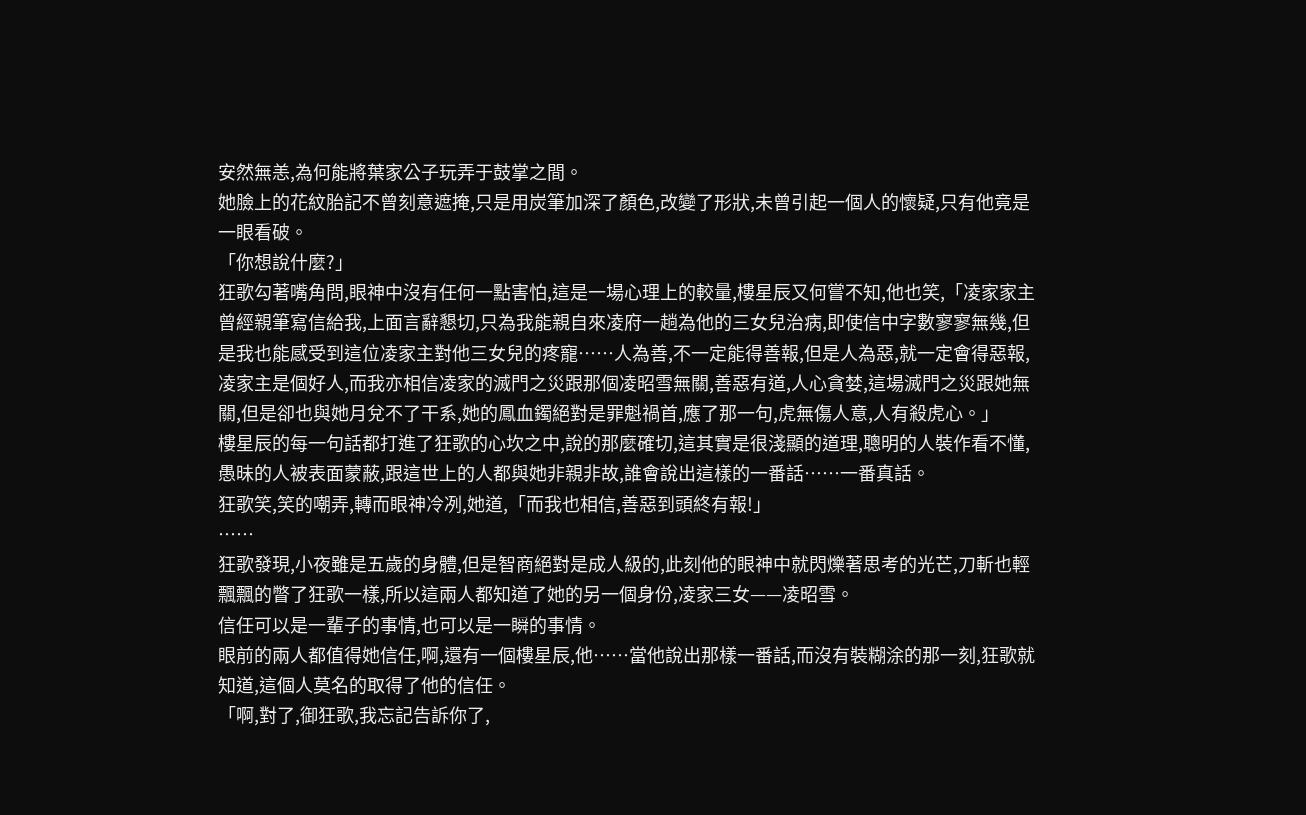安然無恙,為何能將葉家公子玩弄于鼓掌之間。
她臉上的花紋胎記不曾刻意遮掩,只是用炭筆加深了顏色,改變了形狀,未曾引起一個人的懷疑,只有他竟是一眼看破。
「你想說什麼?」
狂歌勾著嘴角問,眼神中沒有任何一點害怕,這是一場心理上的較量,樓星辰又何嘗不知,他也笑,「凌家家主曾經親筆寫信給我,上面言辭懇切,只為我能親自來凌府一趟為他的三女兒治病,即使信中字數寥寥無幾,但是我也能感受到這位凌家主對他三女兒的疼寵……人為善,不一定能得善報,但是人為惡,就一定會得惡報,凌家主是個好人,而我亦相信凌家的滅門之災跟那個凌昭雪無關,善惡有道,人心貪婪,這場滅門之災跟她無關,但是卻也與她月兌不了干系,她的鳳血鐲絕對是罪魁禍首,應了那一句,虎無傷人意,人有殺虎心。」
樓星辰的每一句話都打進了狂歌的心坎之中,說的那麼確切,這其實是很淺顯的道理,聰明的人裝作看不懂,愚昧的人被表面蒙蔽,跟這世上的人都與她非親非故,誰會說出這樣的一番話……一番真話。
狂歌笑,笑的嘲弄,轉而眼神冷冽,她道,「而我也相信,善惡到頭終有報!」
……
狂歌發現,小夜雖是五歲的身體,但是智商絕對是成人級的,此刻他的眼神中就閃爍著思考的光芒,刀斬也輕飄飄的瞥了狂歌一樣,所以這兩人都知道了她的另一個身份,凌家三女——凌昭雪。
信任可以是一輩子的事情,也可以是一瞬的事情。
眼前的兩人都值得她信任,啊,還有一個樓星辰,他……當他說出那樣一番話,而沒有裝糊涂的那一刻,狂歌就知道,這個人莫名的取得了他的信任。
「啊,對了,御狂歌,我忘記告訴你了,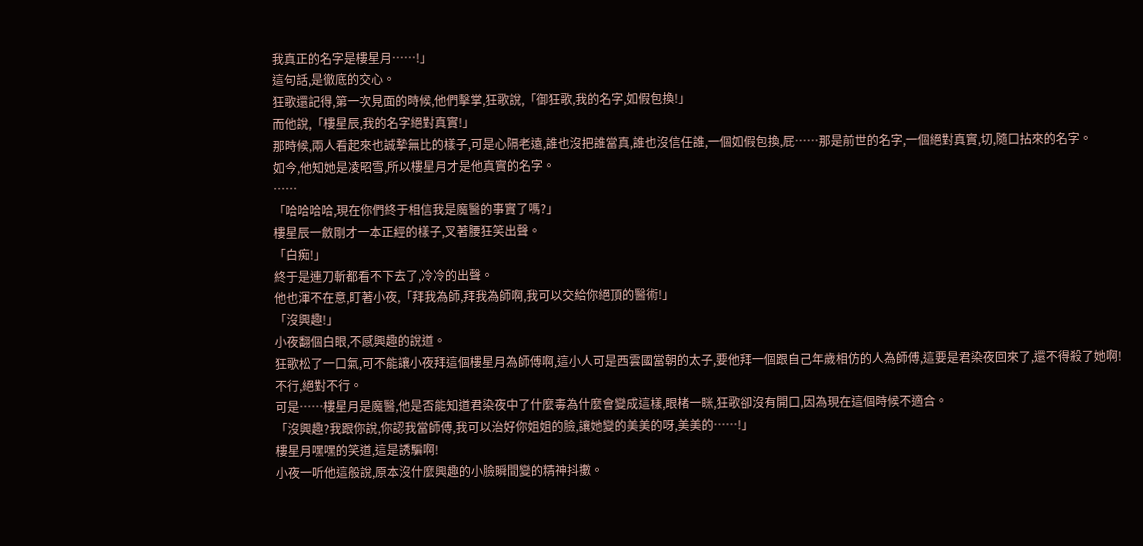我真正的名字是樓星月……!」
這句話,是徹底的交心。
狂歌還記得,第一次見面的時候,他們擊掌,狂歌說,「御狂歌,我的名字,如假包換!」
而他說,「樓星辰,我的名字絕對真實!」
那時候,兩人看起來也誠摯無比的樣子,可是心隔老遠,誰也沒把誰當真,誰也沒信任誰,一個如假包換,屁……那是前世的名字,一個絕對真實,切,隨口拈來的名字。
如今,他知她是凌昭雪,所以樓星月才是他真實的名字。
……
「哈哈哈哈,現在你們終于相信我是魔醫的事實了嗎?」
樓星辰一斂剛才一本正經的樣子,叉著腰狂笑出聲。
「白痴!」
終于是連刀斬都看不下去了,冷冷的出聲。
他也渾不在意,盯著小夜,「拜我為師,拜我為師啊,我可以交給你絕頂的醫術!」
「沒興趣!」
小夜翻個白眼,不感興趣的說道。
狂歌松了一口氣,可不能讓小夜拜這個樓星月為師傅啊,這小人可是西雲國當朝的太子,要他拜一個跟自己年歲相仿的人為師傅,這要是君染夜回來了,還不得殺了她啊!
不行,絕對不行。
可是……樓星月是魔醫,他是否能知道君染夜中了什麼毒為什麼會變成這樣,眼楮一眯,狂歌卻沒有開口,因為現在這個時候不適合。
「沒興趣?我跟你說,你認我當師傅,我可以治好你姐姐的臉,讓她變的美美的呀,美美的……!」
樓星月嘿嘿的笑道,這是誘騙啊!
小夜一听他這般說,原本沒什麼興趣的小臉瞬間變的精神抖擻。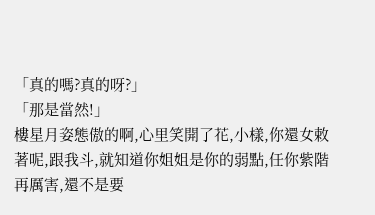「真的嗎?真的呀?」
「那是當然!」
樓星月姿態傲的啊,心里笑開了花,小樣,你還女敕著呢,跟我斗,就知道你姐姐是你的弱點,任你紫階再厲害,還不是要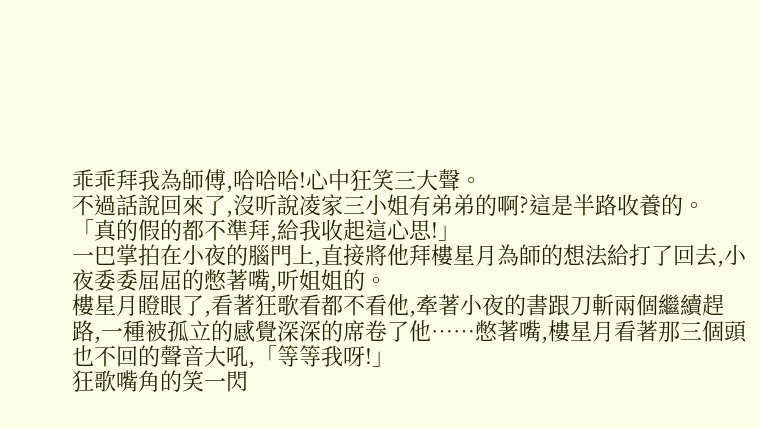乖乖拜我為師傅,哈哈哈!心中狂笑三大聲。
不過話說回來了,沒听說凌家三小姐有弟弟的啊?這是半路收養的。
「真的假的都不準拜,給我收起這心思!」
一巴掌拍在小夜的腦門上,直接將他拜樓星月為師的想法給打了回去,小夜委委屈屈的憋著嘴,听姐姐的。
樓星月瞪眼了,看著狂歌看都不看他,牽著小夜的書跟刀斬兩個繼續趕路,一種被孤立的感覺深深的席卷了他……憋著嘴,樓星月看著那三個頭也不回的聲音大吼,「等等我呀!」
狂歌嘴角的笑一閃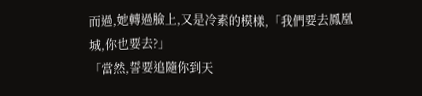而過,她轉過臉上,又是冷素的模樣,「我們要去鳳凰城,你也要去?」
「當然,誓要追隨你到天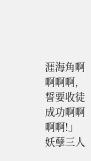涯海角啊啊啊啊,誓要收徒成功啊啊啊啊!」
妖孽三人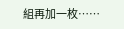組再加一枚……